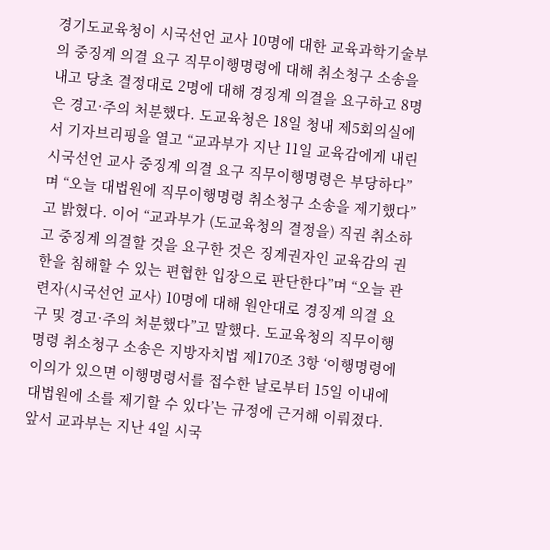경기도교육청이 시국선언 교사 10명에 대한 교육과학기술부의 중징계 의결 요구 직무이행명령에 대해 취소청구 소송을 내고 당초 결정대로 2명에 대해 경징계 의결을 요구하고 8명은 경고·주의 처분했다. 도교육청은 18일 청내 제5회의실에서 기자브리핑을 열고 “교과부가 지난 11일 교육감에게 내린 시국선언 교사 중징계 의결 요구 직무이행명령은 부당하다”며 “오늘 대법원에 직무이행명령 취소청구 소송을 제기했다”고 밝혔다. 이어 “교과부가 (도교육청의 결정을) 직권 취소하고 중징계 의결할 것을 요구한 것은 징계권자인 교육감의 권한을 침해할 수 있는 편협한 입장으로 판단한다”며 “오늘 관련자(시국선언 교사) 10명에 대해 원안대로 경징계 의결 요구 및 경고·주의 처분했다”고 말했다. 도교육청의 직무이행명령 취소청구 소송은 지방자치법 제170조 3항 ‘이행명령에 이의가 있으면 이행명령서를 접수한 날로부터 15일 이내에 대법원에 소를 제기할 수 있다’는 규정에 근거해 이뤄졌다. 앞서 교과부는 지난 4일 시국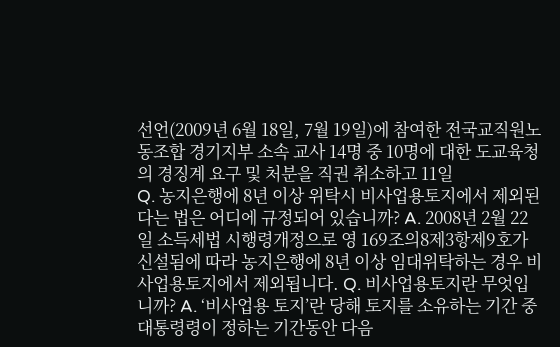선언(2009년 6월 18일, 7월 19일)에 참여한 전국교직원노동조합 경기지부 소속 교사 14명 중 10명에 대한 도교육청의 경징계 요구 및 처분을 직권 취소하고 11일
Q. 농지은행에 8년 이상 위탁시 비사업용토지에서 제외된다는 법은 어디에 규정되어 있습니까? A. 2008년 2월 22일 소득세법 시행령개정으로 영 169조의8제3항제9호가 신설됨에 따라 농지은행에 8년 이상 임대위탁하는 경우 비사업용토지에서 제외됩니다. Q. 비사업용토지란 무엇입니까? A. ‘비사업용 토지’란 당해 토지를 소유하는 기간 중 대통령령이 정하는 기간동안 다음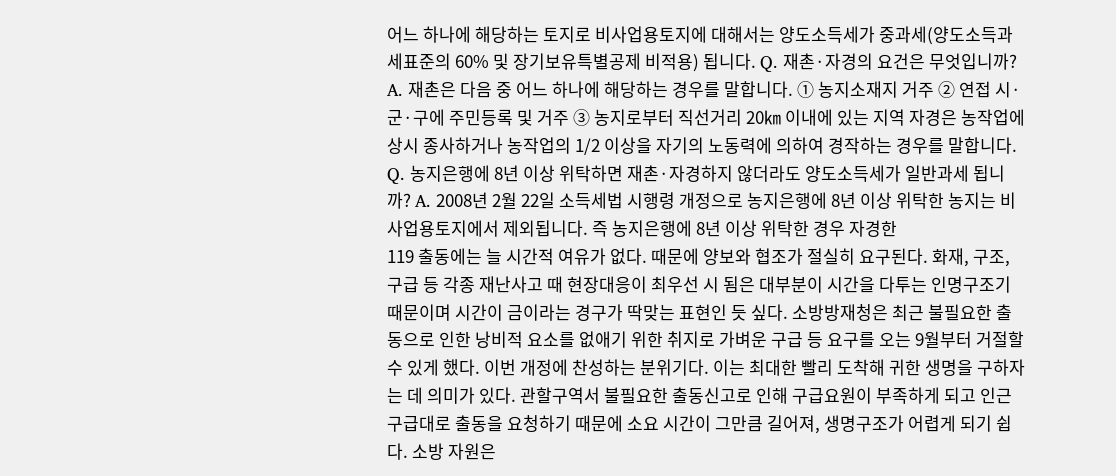어느 하나에 해당하는 토지로 비사업용토지에 대해서는 양도소득세가 중과세(양도소득과세표준의 60% 및 장기보유특별공제 비적용) 됩니다. Q. 재촌·자경의 요건은 무엇입니까? A. 재촌은 다음 중 어느 하나에 해당하는 경우를 말합니다. ① 농지소재지 거주 ② 연접 시·군·구에 주민등록 및 거주 ③ 농지로부터 직선거리 20㎞ 이내에 있는 지역 자경은 농작업에 상시 종사하거나 농작업의 1/2 이상을 자기의 노동력에 의하여 경작하는 경우를 말합니다. Q. 농지은행에 8년 이상 위탁하면 재촌·자경하지 않더라도 양도소득세가 일반과세 됩니까? A. 2008년 2월 22일 소득세법 시행령 개정으로 농지은행에 8년 이상 위탁한 농지는 비사업용토지에서 제외됩니다. 즉 농지은행에 8년 이상 위탁한 경우 자경한
119 출동에는 늘 시간적 여유가 없다. 때문에 양보와 협조가 절실히 요구된다. 화재, 구조, 구급 등 각종 재난사고 때 현장대응이 최우선 시 됨은 대부분이 시간을 다투는 인명구조기 때문이며 시간이 금이라는 경구가 딱맞는 표현인 듯 싶다. 소방방재청은 최근 불필요한 출동으로 인한 낭비적 요소를 없애기 위한 취지로 가벼운 구급 등 요구를 오는 9월부터 거절할 수 있게 했다. 이번 개정에 찬성하는 분위기다. 이는 최대한 빨리 도착해 귀한 생명을 구하자는 데 의미가 있다. 관할구역서 불필요한 출동신고로 인해 구급요원이 부족하게 되고 인근 구급대로 출동을 요청하기 때문에 소요 시간이 그만큼 길어져, 생명구조가 어렵게 되기 쉽다. 소방 자원은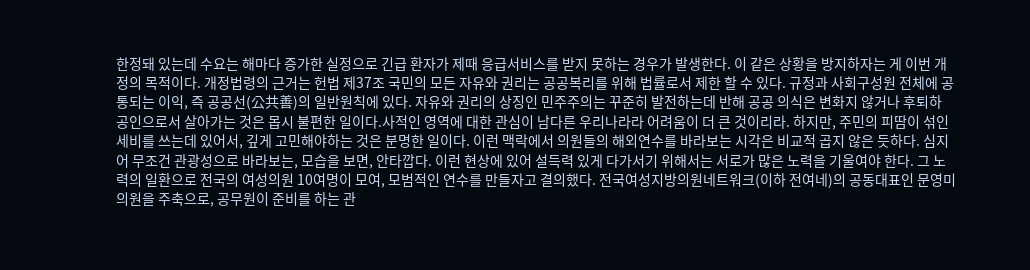한정돼 있는데 수요는 해마다 증가한 실정으로 긴급 환자가 제때 응급서비스를 받지 못하는 경우가 발생한다. 이 같은 상황을 방지하자는 게 이번 개정의 목적이다. 개정법령의 근거는 헌법 제37조 국민의 모든 자유와 권리는 공공복리를 위해 법률로서 제한 할 수 있다. 규정과 사회구성원 전체에 공통되는 이익, 즉 공공선(公共善)의 일반원칙에 있다. 자유와 권리의 상징인 민주주의는 꾸준히 발전하는데 반해 공공 의식은 변화지 않거나 후퇴하
공인으로서 살아가는 것은 몹시 불편한 일이다.사적인 영역에 대한 관심이 남다른 우리나라라 어려움이 더 큰 것이리라. 하지만, 주민의 피땀이 섞인 세비를 쓰는데 있어서, 깊게 고민해야하는 것은 분명한 일이다. 이런 맥락에서 의원들의 해외연수를 바라보는 시각은 비교적 곱지 않은 듯하다. 심지어 무조건 관광성으로 바라보는, 모습을 보면, 안타깝다. 이런 현상에 있어 설득력 있게 다가서기 위해서는 서로가 많은 노력을 기울여야 한다. 그 노력의 일환으로 전국의 여성의원 10여명이 모여, 모범적인 연수를 만들자고 결의했다. 전국여성지방의원네트워크(이하 전여네)의 공동대표인 문영미의원을 주축으로, 공무원이 준비를 하는 관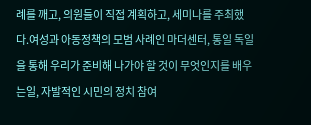례를 깨고, 의원들이 직접 계획하고, 세미나를 주최했다.여성과 아동정책의 모범 사례인 마더센터, 통일 독일을 통해 우리가 준비해 나가야 할 것이 무엇인지를 배우는일, 자발적인 시민의 정치 참여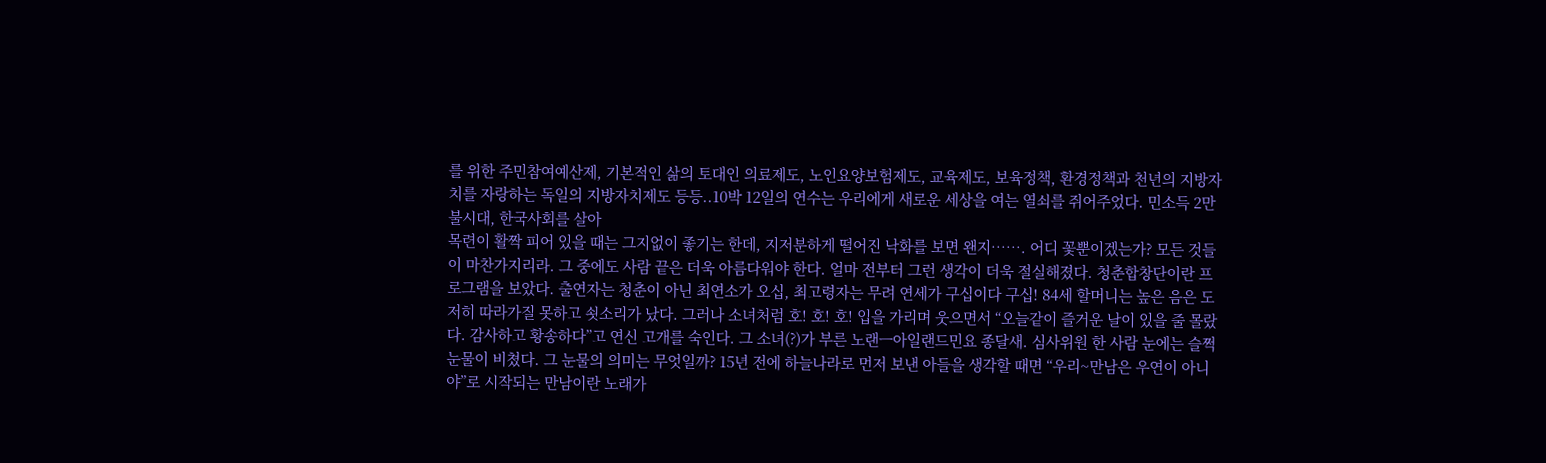를 위한 주민참여예산제, 기본적인 삶의 토대인 의료제도, 노인요양보험제도, 교육제도, 보육정책, 환경정책과 천년의 지방자치를 자랑하는 독일의 지방자치제도 등등..10박 12일의 연수는 우리에게 새로운 세상을 여는 열쇠를 쥐어주었다. 민소득 2만불시대, 한국사회를 살아
목련이 활짝 피어 있을 때는 그지없이 좋기는 한데, 지저분하게 떨어진 낙화를 보면 왠지……. 어디 꽃뿐이겠는가? 모든 것들이 마찬가지리라. 그 중에도 사람 끝은 더욱 아름다워야 한다. 얼마 전부터 그런 생각이 더욱 절실해졌다. 청춘합창단이란 프로그램을 보았다. 출연자는 청춘이 아닌 최연소가 오십, 최고령자는 무려 연세가 구십이다 구십! 84세 할머니는 높은 음은 도저히 따라가질 못하고 쇳소리가 났다. 그러나 소녀처럼 호! 호! 호! 입을 가리며 웃으면서 “오늘같이 즐거운 날이 있을 줄 몰랐다. 감사하고 황송하다”고 연신 고개를 숙인다. 그 소녀(?)가 부른 노랜ㅡ아일랜드민요 종달새. 심사위원 한 사람 눈에는 슬쩍 눈물이 비쳤다. 그 눈물의 의미는 무엇일까? 15년 전에 하늘나라로 먼저 보낸 아들을 생각할 때면 “우리~만남은 우연이 아니야”로 시작되는 만남이란 노래가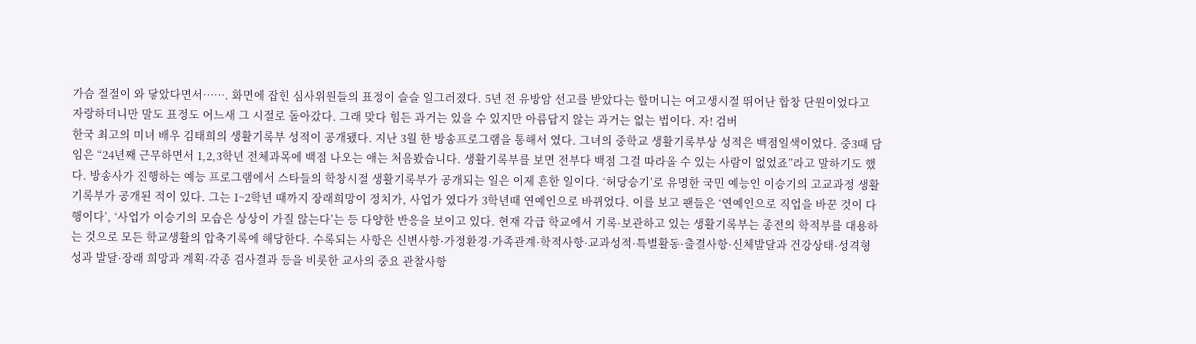가슴 절절이 와 닿았다면서……. 화면에 잡힌 심사위원들의 표정이 슬슬 일그러졌다. 5년 전 유방암 선고를 받았다는 할머니는 여고생시절 뛰어난 합창 단원이었다고 자랑하더니만 말도 표정도 어느새 그 시절로 돌아갔다. 그래 맞다 힘든 과거는 있을 수 있지만 아름답지 않는 과거는 없는 법이다. 자! 검버
한국 최고의 미녀 배우 김태희의 생활기록부 성적이 공개됐다. 지난 3월 한 방송프로그램을 통해서 였다. 그녀의 중학교 생활기록부상 성적은 백점일색이었다. 중3때 담임은 “24년째 근무하면서 1,2,3학년 전체과목에 백점 나오는 애는 처음봤습니다. 생활기록부를 보면 전부다 백점 그걸 따라올 수 있는 사람이 없었죠”라고 말하기도 했다. 방송사가 진행하는 예능 프로그램에서 스타들의 학창시절 생활기록부가 공개되는 일은 이제 흔한 일이다. ‘허당승기’로 유명한 국민 예능인 이승기의 고교과정 생활기록부가 공개된 적이 있다. 그는 1~2학년 때까지 장래희망이 정치가, 사업가 였다가 3학년때 연예인으로 바뀌었다. 이를 보고 팬들은 ‘연예인으로 직업을 바꾼 것이 다행이다’, ‘사업가 이승기의 모습은 상상이 가질 않는다’는 등 다양한 반응을 보이고 있다. 현재 각급 학교에서 기록·보관하고 있는 생활기록부는 종전의 학적부를 대용하는 것으로 모든 학교생활의 압축기록에 해당한다. 수록되는 사항은 신변사항·가정환경·가족관계·학적사항·교과성적·특별활동·출결사항·신체발달과 건강상태·성격형성과 발달·장래 희망과 계획·각종 검사결과 등을 비롯한 교사의 중요 관찰사항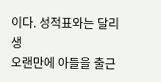이다. 성적표와는 달리 생
오랜만에 아들을 출근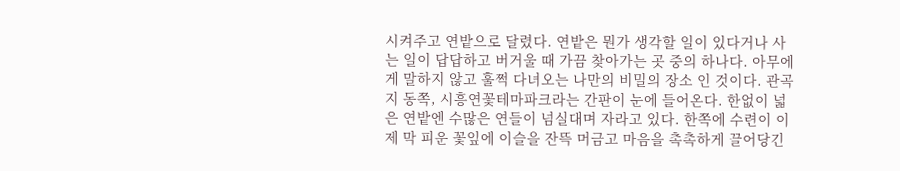시켜주고 연밭으로 달렸다. 연밭은 뭔가 생각할 일이 있다거나 사는 일이 답답하고 버거울 때 가끔 찾아가는 곳 중의 하나다. 아무에게 말하지 않고 훌쩍 다녀오는 나만의 비밀의 장소 인 것이다. 관곡지 동쪽, 시흥연꽃테마파크라는 간판이 눈에 들어온다. 한없이 넓은 연밭엔 수많은 연들이 넘실대며 자라고 있다. 한쪽에 수련이 이제 막 피운 꽃잎에 이슬을 잔뜩 머금고 마음을 촉촉하게 끌어당긴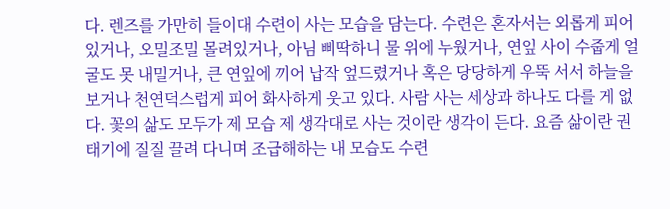다. 렌즈를 가만히 들이대 수련이 사는 모습을 담는다. 수련은 혼자서는 외롭게 피어있거나, 오밀조밀 몰려있거나, 아님 삐딱하니 물 위에 누웠거나, 연잎 사이 수줍게 얼굴도 못 내밀거나, 큰 연잎에 끼어 납작 엎드렸거나 혹은 당당하게 우뚝 서서 하늘을 보거나 천연덕스럽게 피어 화사하게 웃고 있다. 사람 사는 세상과 하나도 다를 게 없다. 꽃의 삶도 모두가 제 모습 제 생각대로 사는 것이란 생각이 든다. 요즘 삶이란 권태기에 질질 끌려 다니며 조급해하는 내 모습도 수련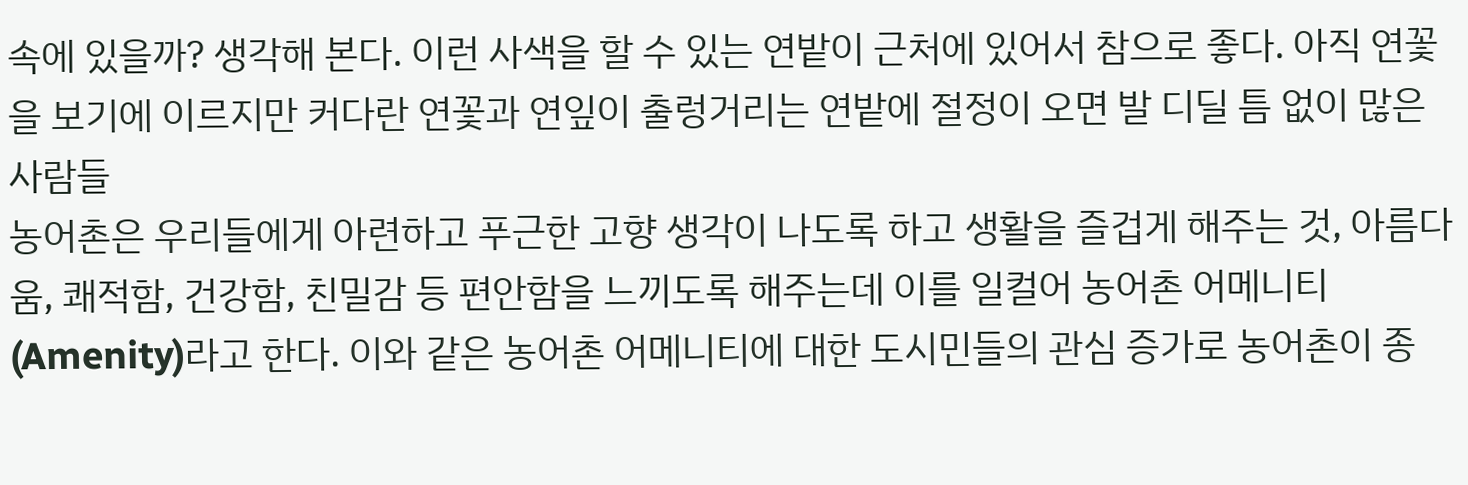속에 있을까? 생각해 본다. 이런 사색을 할 수 있는 연밭이 근처에 있어서 참으로 좋다. 아직 연꽃을 보기에 이르지만 커다란 연꽃과 연잎이 출렁거리는 연밭에 절정이 오면 발 디딜 틈 없이 많은 사람들
농어촌은 우리들에게 아련하고 푸근한 고향 생각이 나도록 하고 생활을 즐겁게 해주는 것, 아름다움, 쾌적함, 건강함, 친밀감 등 편안함을 느끼도록 해주는데 이를 일컬어 농어촌 어메니티 (Amenity)라고 한다. 이와 같은 농어촌 어메니티에 대한 도시민들의 관심 증가로 농어촌이 종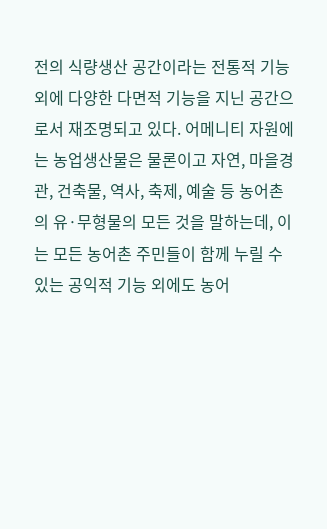전의 식량생산 공간이라는 전통적 기능 외에 다양한 다면적 기능을 지닌 공간으로서 재조명되고 있다. 어메니티 자원에는 농업생산물은 물론이고 자연, 마을경관, 건축물, 역사, 축제, 예술 등 농어촌의 유·무형물의 모든 것을 말하는데, 이는 모든 농어촌 주민들이 함께 누릴 수 있는 공익적 기능 외에도 농어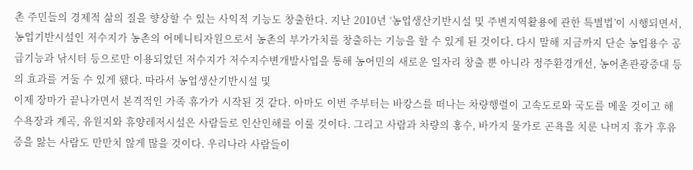촌 주민들의 경제적 삶의 질을 향상할 수 있는 사익적 기능도 창출한다. 지난 2010년 ‘농업생산기반시설 및 주변지역활용에 관한 특별법’이 시행되면서, 농업기반시설인 저수지가 농촌의 어메니티자원으로서 농촌의 부가가치를 창출하는 기능을 할 수 있게 된 것이다. 다시 말해 지금까지 단순 농업용수 공급기능과 낚시터 등으로만 이용되었던 저수지가 저수지수변개발사업을 통해 농어민의 새로운 일자리 창출 뿐 아니라 정주환경개선, 농어촌관광증대 등의 효과를 거둘 수 있게 됐다. 따라서 농업생산기반시설 및
이제 장마가 끝나가면서 본격적인 가족 휴가가 시작된 것 같다. 아마도 이번 주부터는 바캉스를 떠나는 차량행렬이 고속도로와 국도를 메울 것이고 해수욕장과 계곡, 유원지와 휴양레저시설은 사람들로 인산인해를 이룰 것이다. 그리고 사람과 차량의 홍수, 바가지 물가로 곤욕을 치룬 나머지 휴가 후유증을 앓는 사람도 만만치 않게 많을 것이다. 우리나라 사람들이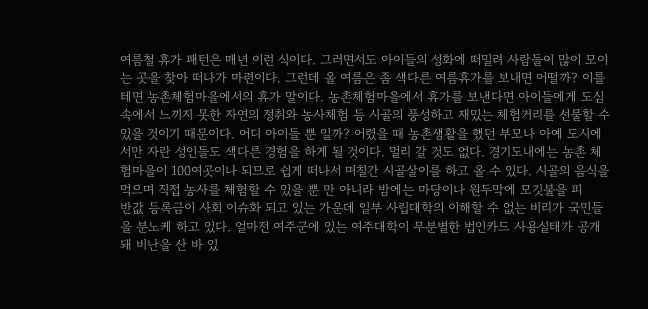여름철 휴가 패턴은 매년 이런 식이다. 그러면서도 아이들의 성화에 떠밀려 사람들이 많이 모이는 곳을 찾아 떠나가 마련이다. 그런데 올 여름은 좀 색다른 여름휴가를 보내면 어떨까? 이를테면 농촌체험마을에서의 휴가 말이다. 농촌체험마을에서 휴가를 보낸다면 아이들에게 도심속에서 느끼지 못한 자연의 정취와 농사체험 등 시골의 풍성하고 재밌는 체험거리를 선물할 수 있을 것이기 때문이다. 어디 아이들 뿐 일까? 어렸을 때 농촌생활을 했던 부모나 아예 도시에서만 자란 성인들도 색다른 경험을 하게 될 것이다. 멀리 갈 것도 없다. 경기도내에는 농촌 체험마을이 100여곳이나 되므로 쉽게 떠나서 며칠간 시골살이를 하고 올 수 있다. 시골의 음식을 먹으며 직접 농사를 체험할 수 있을 뿐 만 아니라 밤에는 마당이나 원두막에 모깃불을 피
반값 등록금이 사회 이슈화 되고 있는 가운데 일부 사립대학의 이해할 수 없는 비리가 국민들을 분노케 하고 있다. 얼마전 여주군에 있는 여주대학이 무분별한 법인카드 사용실태가 공개돼 비난을 산 바 있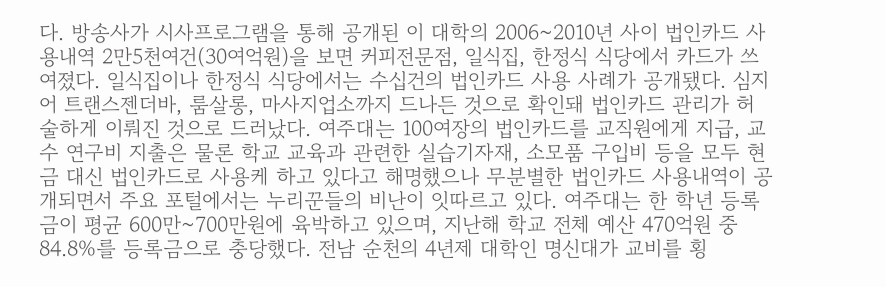다. 방송사가 시사프로그램을 통해 공개된 이 대학의 2006~2010년 사이 법인카드 사용내역 2만5천여건(30여억원)을 보면 커피전문점, 일식집, 한정식 식당에서 카드가 쓰여졌다. 일식집이나 한정식 식당에서는 수십건의 법인카드 사용 사례가 공개됐다. 심지어 트랜스젠더바, 룸살롱, 마사지업소까지 드나든 것으로 확인돼 법인카드 관리가 허술하게 이뤄진 것으로 드러났다. 여주대는 100여장의 법인카드를 교직원에게 지급, 교수 연구비 지출은 물론 학교 교육과 관련한 실습기자재, 소모품 구입비 등을 모두 현금 대신 법인카드로 사용케 하고 있다고 해명했으나 무분별한 법인카드 사용내역이 공개되면서 주요 포털에서는 누리꾼들의 비난이 잇따르고 있다. 여주대는 한 학년 등록금이 평균 600만~700만원에 육박하고 있으며, 지난해 학교 전체 예산 470억원 중 84.8%를 등록금으로 충당했다. 전남 순천의 4년제 대학인 명신대가 교비를 횡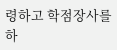령하고 학점장사를 하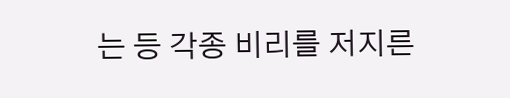는 등 각종 비리를 저지른